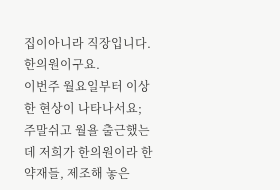집이아니라 직장입니다. 한의원이구요.
이번주 월요일부터 이상한 현상이 나타나서요;
주말쉬고 월욜 출근했는데 저희가 한의원이라 한약재들, 제조해 놓은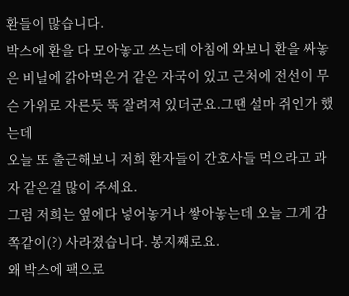환들이 많습니다.
박스에 환을 다 모아놓고 쓰는데 아침에 와보니 환을 싸놓은 비닐에 갉아먹은거 같은 자국이 있고 근처에 전선이 무슨 가위로 자른듯 뚝 잘려져 있더군요.그땐 설마 쥐인가 했는데
오늘 또 출근해보니 저희 환자들이 간호사들 먹으라고 과자 같은걸 많이 주세요.
그럼 저희는 옆에다 넣어놓거나 쌓아놓는데 오늘 그게 감쪽같이(?) 사라졌습니다. 봉지쨰로요.
왜 박스에 팩으로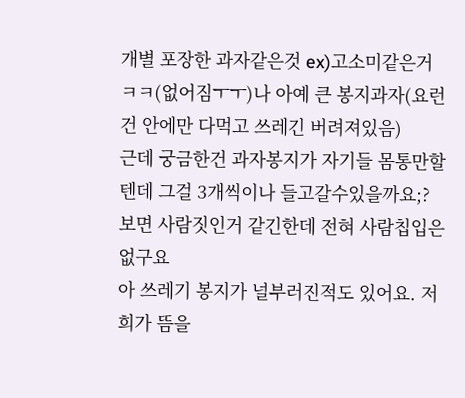개별 포장한 과자같은것 ex)고소미같은거 ㅋㅋ(없어짐ㅜㅜ)나 아예 큰 봉지과자(요런건 안에만 다먹고 쓰레긴 버려져있음)
근데 궁금한건 과자봉지가 자기들 몸통만할텐데 그걸 3개씩이나 들고갈수있을까요;? 보면 사람짓인거 같긴한데 전혀 사람칩입은 없구요
아 쓰레기 봉지가 널부러진적도 있어요. 저희가 뜸을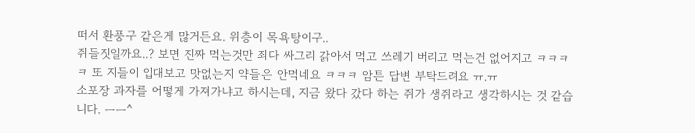떠서 환풍구 같은게 많거든요. 위층이 목욕탕이구..
쥐들짓일까요..? 보면 진짜 먹는것만 죄다 싸그리 갉아서 먹고 쓰레기 버리고 먹는건 없어지고 ㅋㅋㅋㅋ 또 지들이 입대보고 맛없는지 약들은 안먹네요 ㅋㅋㅋ 암튼 답변 부탁드려요 ㅠ.ㅠ
소포장 과자를 어떻게 가져가냐고 하시는데, 지금 왔다 갔다 하는 쥐가 생쥐라고 생각하시는 것 같습니다. ㅡㅡ^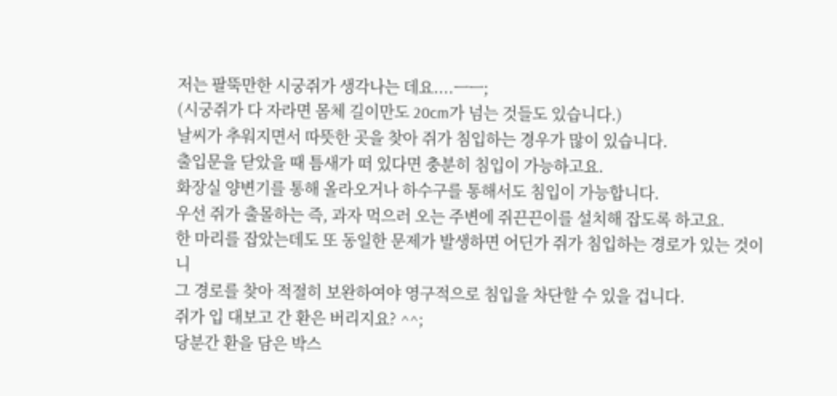저는 팔뚝만한 시궁쥐가 생각나는 데요....ㅡㅡ;
(시궁쥐가 다 자라면 몸체 길이만도 20cm가 넘는 것들도 있습니다.)
날씨가 추워지면서 따뜻한 곳을 찾아 쥐가 침입하는 경우가 많이 있습니다.
출입문을 닫았을 때 틈새가 떠 있다면 충분히 침입이 가능하고요.
화장실 양변기를 통해 올라오거나 하수구를 통해서도 침입이 가능합니다.
우선 쥐가 출몰하는 즉, 과자 먹으러 오는 주변에 쥐끈끈이를 설치해 잡도록 하고요.
한 마리를 잡았는데도 또 동일한 문제가 발생하면 어딘가 쥐가 침입하는 경로가 있는 것이니
그 경로를 찾아 적절히 보완하여야 영구적으로 침입을 차단할 수 있을 겁니다.
쥐가 입 대보고 간 환은 버리지요? ^^;
당분간 환을 담은 박스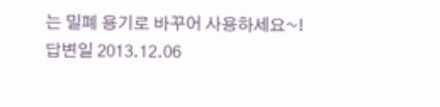는 밀폐 용기로 바꾸어 사용하세요~!
답변일 2013.12.06